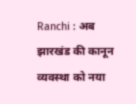Ranchi : अब झारखंड की कानून व्यवस्था को नया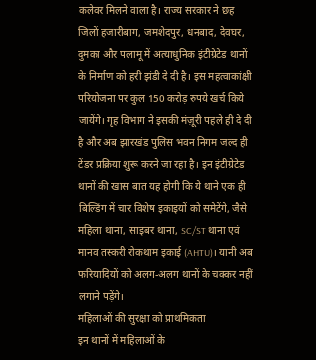कलेवर मिलने वाला है। राज्य सरकार ने छह जिलों हजारीबाग, जमशेदपुर, धनबाद, देवघर, दुमका और पलामू में अत्याधुनिक इंटीग्रेटेड थानों के निर्माण को हरी झंडी दे दी है। इस महत्वाकांक्षी परियोजना पर कुल 150 करोड़ रुपये खर्च किये जायेंगे। गृह विभाग ने इसकी मंज़ूरी पहले ही दे दी है और अब झारखंड पुलिस भवन निगम जल्द ही टेंडर प्रक्रिया शुरू करने जा रहा है। इन इंटीग्रेटेड थानों की खास बात यह होगी कि ये थाने एक ही बिल्डिंग में चार विशेष इकाइयों को समेटेंगे, जैसे महिला थाना, साइबर थाना, SC/ST थाना एवं मानव तस्करी रोकथाम इकाई (AHTU)। यानी अब फरियादियों को अलग-अलग थानों के चक्कर नहीं लगाने पड़ेंगे।
महिलाओं की सुरक्षा को प्राथमिकता
इन थानों में महिलाओं के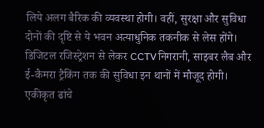लिये अलग बैरिक की व्यवस्था होगी। वहीं, सुरक्षा और सुविधा दोनों की दृष्टि से ये भवन अत्याधुनिक तकनीक से लेस होंगे। डिजिटल रजिस्ट्रेशन से लेकर CCTV निगरानी, साइबर लैब और ई-कैमरा ट्रैकिंग तक की सुविधा इन थानों में मौजूद होगी। एकीकृत ढांचे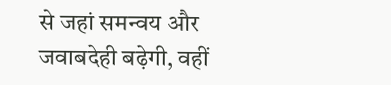से जहां समन्वय और जवाबदेही बढ़ेगी, वहीं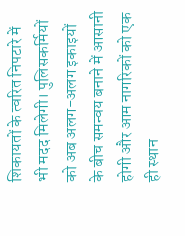शिकायतों के त्वरित निपटारे में भी मदद मिलेगी। पुलिसकर्मियों को अब अलग-अलग इकाइयों के बीच समन्वय बनाने में आसानी होगी और आम नागरिकों को एक ही स्थान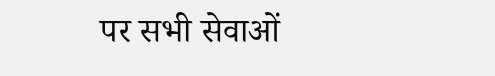पर सभी सेवाओं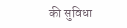की सुविधा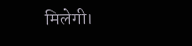मिलेगी।